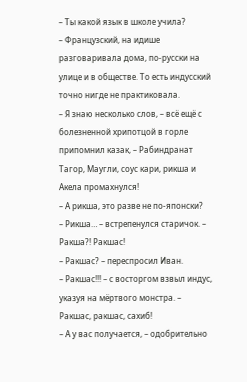– Ты какой язык в школе учила?
– Французский, на идише разговаривала дома, по-русски на улице и в обществе. То есть индусский точно нигде не практиковала.
– Я знаю несколько слов, – всё ещё с болезненной хрипотцой в горле припомнил казак, – Рабиндранат Тагор, Маугли, соус кари, рикша и Акела промахнулся!
– А рикша, это разве не по-японски?
– Рикша… – встрепенулся старичок. – Ракша?! Ракшас!
– Ракшас? – переспросил Иван.
– Ракшас!!! – с восторгом взвыл индус, указуя на мёртвого монстра. – Ракшас, ракшас, сахиб!
– А у вас получается, – одобрительно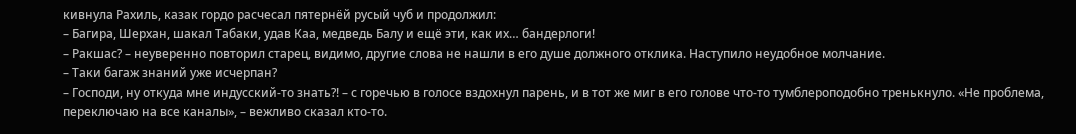кивнула Рахиль, казак гордо расчесал пятернёй русый чуб и продолжил:
– Багира, Шерхан, шакал Табаки, удав Каа, медведь Балу и ещё эти, как их… бандерлоги!
– Ракшас? – неуверенно повторил старец, видимо, другие слова не нашли в его душе должного отклика. Наступило неудобное молчание.
– Таки багаж знаний уже исчерпан?
– Господи, ну откуда мне индусский-то знать?! – с горечью в голосе вздохнул парень, и в тот же миг в его голове что-то тумблероподобно тренькнуло. «Не проблема, переключаю на все каналы», – вежливо сказал кто-то.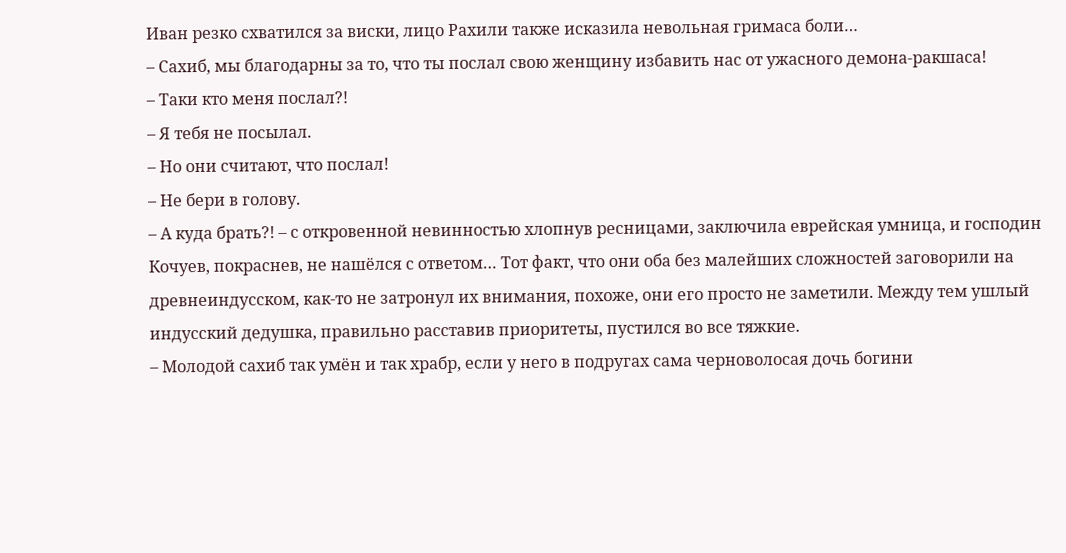Иван резко схватился за виски, лицо Рахили также исказила невольная гримаса боли…
– Сахиб, мы благодарны за то, что ты послал свою женщину избавить нас от ужасного демона-ракшаса!
– Таки кто меня послал?!
– Я тебя не посылал.
– Но они считают, что послал!
– Не бери в голову.
– А куда брать?! – с откровенной невинностью хлопнув ресницами, заключила еврейская умница, и господин Кочуев, покраснев, не нашёлся с ответом… Тот факт, что они оба без малейших сложностей заговорили на древнеиндусском, как-то не затронул их внимания, похоже, они его просто не заметили. Между тем ушлый индусский дедушка, правильно расставив приоритеты, пустился во все тяжкие.
– Молодой сахиб так умён и так храбр, если у него в подругах сама черноволосая дочь богини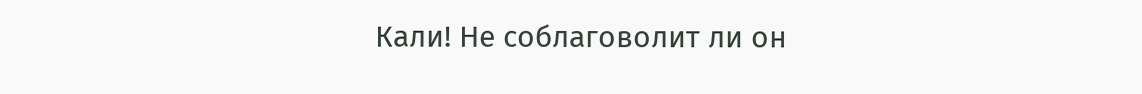Кали! Не соблаговолит ли он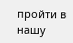пройти в нашу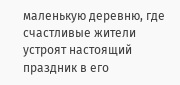маленькую деревню, где счастливые жители устроят настоящий праздник в его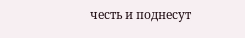честь и поднесут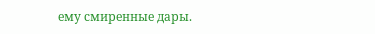ему смиренные дары.